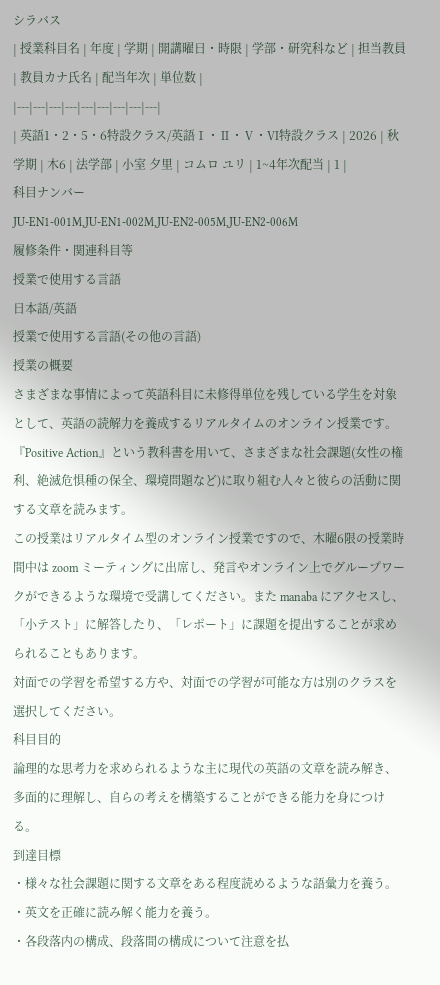シラバス
| 授業科目名 | 年度 | 学期 | 開講曜日・時限 | 学部・研究科など | 担当教員 | 教員カナ氏名 | 配当年次 | 単位数 |
|---|---|---|---|---|---|---|---|---|
| 英語1・2・5・6特設クラス/英語Ⅰ・Ⅱ・Ⅴ・Ⅵ特設クラス | 2026 | 秋学期 | 木6 | 法学部 | 小室 夕里 | コムロ ユリ | 1~4年次配当 | 1 |
科目ナンバー
JU-EN1-001M,JU-EN1-002M,JU-EN2-005M,JU-EN2-006M
履修条件・関連科目等
授業で使用する言語
日本語/英語
授業で使用する言語(その他の言語)
授業の概要
さまざまな事情によって英語科目に未修得単位を残している学生を対象として、英語の読解力を養成するリアルタイムのオンライン授業です。
『Positive Action』という教科書を用いて、さまざまな社会課題(女性の権利、絶滅危惧種の保全、環境問題など)に取り組む人々と彼らの活動に関する文章を読みます。
この授業はリアルタイム型のオンライン授業ですので、木曜6限の授業時間中は zoom ミーティングに出席し、発言やオンライン上でグループワークができるような環境で受講してください。また manaba にアクセスし、「小テスト」に解答したり、「レポート」に課題を提出することが求められることもあります。
対面での学習を希望する方や、対面での学習が可能な方は別のクラスを選択してください。
科目目的
論理的な思考力を求められるような主に現代の英語の文章を読み解き、多面的に理解し、自らの考えを構築することができる能力を身につける。
到達目標
・様々な社会課題に関する文章をある程度読めるような語彙力を養う。
・英文を正確に読み解く能力を養う。
・各段落内の構成、段落間の構成について注意を払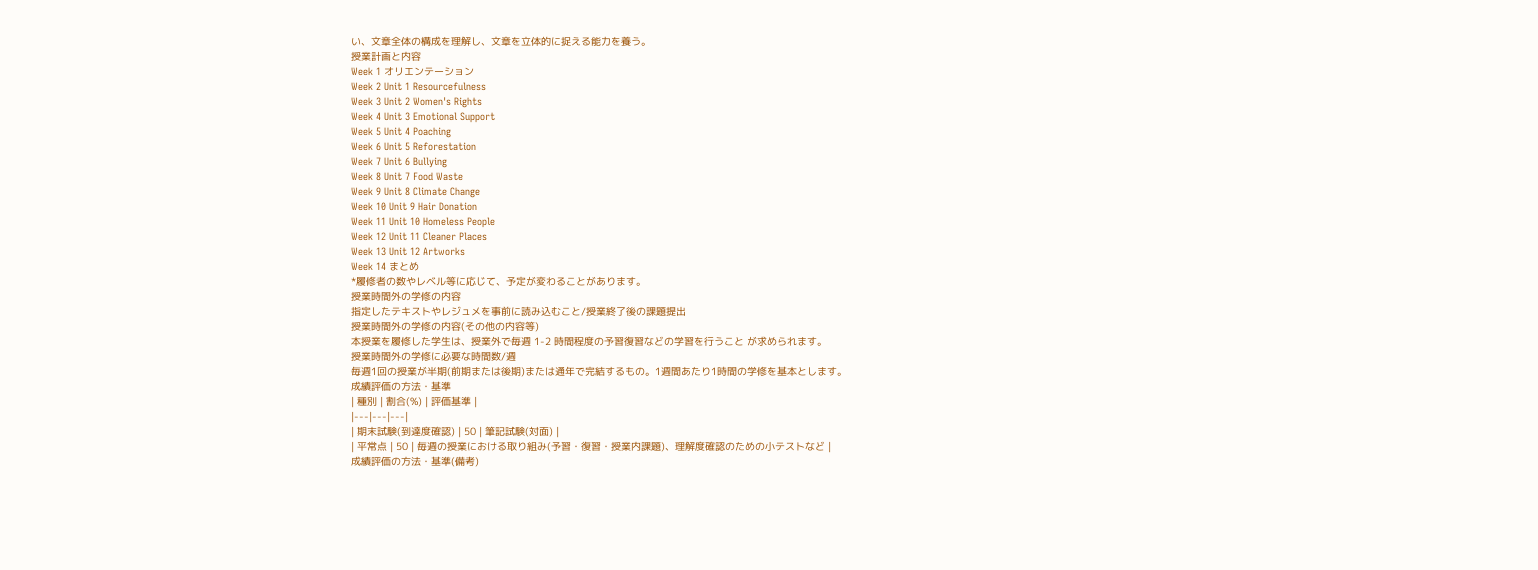い、文章全体の構成を理解し、文章を立体的に捉える能力を養う。
授業計画と内容
Week 1 オリエンテーション
Week 2 Unit 1 Resourcefulness
Week 3 Unit 2 Women's Rights
Week 4 Unit 3 Emotional Support
Week 5 Unit 4 Poaching
Week 6 Unit 5 Reforestation
Week 7 Unit 6 Bullying
Week 8 Unit 7 Food Waste
Week 9 Unit 8 Climate Change
Week 10 Unit 9 Hair Donation
Week 11 Unit 10 Homeless People
Week 12 Unit 11 Cleaner Places
Week 13 Unit 12 Artworks
Week 14 まとめ
*履修者の数やレベル等に応じて、予定が変わることがあります。
授業時間外の学修の内容
指定したテキストやレジュメを事前に読み込むこと/授業終了後の課題提出
授業時間外の学修の内容(その他の内容等)
本授業を履修した学生は、授業外で毎週 1-2 時間程度の予習復習などの学習を行うこと が求められます。
授業時間外の学修に必要な時間数/週
毎週1回の授業が半期(前期または後期)または通年で完結するもの。1週間あたり1時間の学修を基本とします。
成績評価の方法・基準
| 種別 | 割合(%) | 評価基準 |
|---|---|---|
| 期末試験(到達度確認) | 50 | 筆記試験(対面) |
| 平常点 | 50 | 毎週の授業における取り組み(予習・復習・授業内課題)、理解度確認のための小テストなど |
成績評価の方法・基準(備考)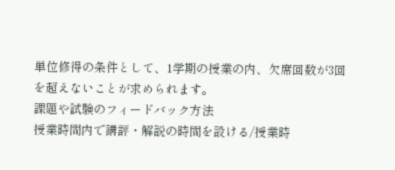単位修得の条件として、1学期の授業の内、欠席回数が3回を超えないことが求められます。
課題や試験のフィードバック方法
授業時間内で講評・解説の時間を設ける/授業時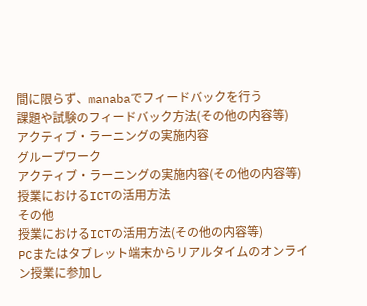間に限らず、manabaでフィードバックを行う
課題や試験のフィードバック方法(その他の内容等)
アクティブ・ラーニングの実施内容
グループワーク
アクティブ・ラーニングの実施内容(その他の内容等)
授業におけるICTの活用方法
その他
授業におけるICTの活用方法(その他の内容等)
PCまたはタブレット端末からリアルタイムのオンライン授業に参加し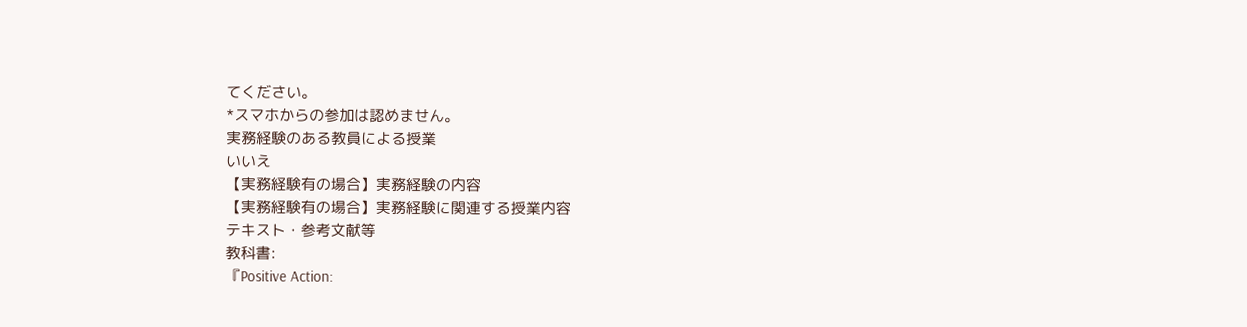てください。
*スマホからの参加は認めません。
実務経験のある教員による授業
いいえ
【実務経験有の場合】実務経験の内容
【実務経験有の場合】実務経験に関連する授業内容
テキスト・参考文献等
教科書:
『Positive Action: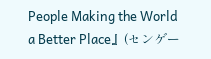People Making the World a Better Place』(センゲー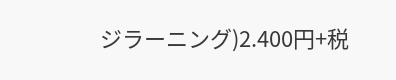ジラーニング)2.400円+税